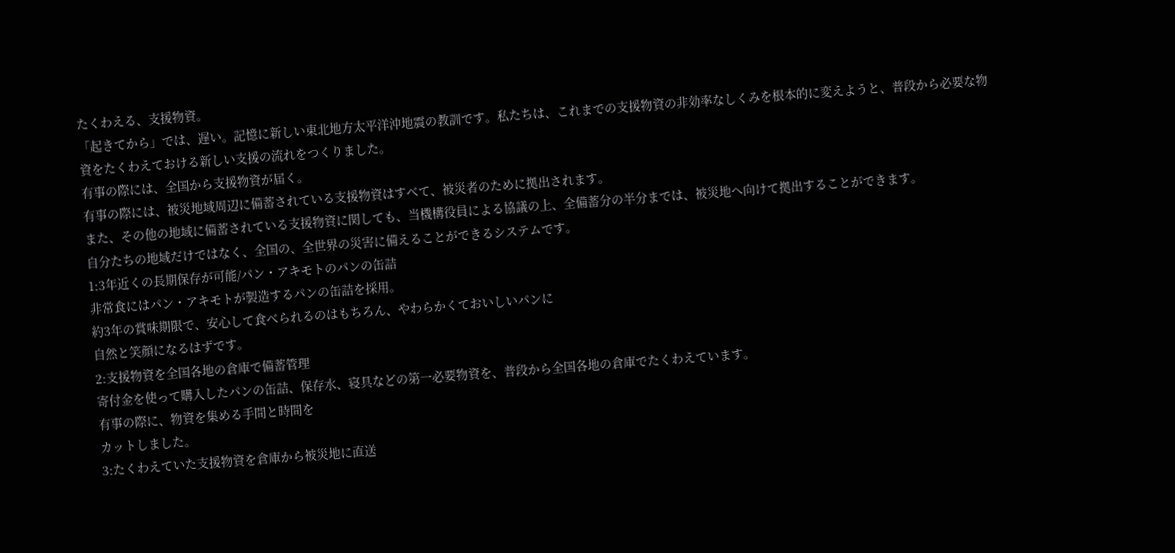たくわえる、支援物資。
「起きてから」では、遅い。記憶に新しい東北地方太平洋沖地震の教訓です。私たちは、これまでの支援物資の非効率なしくみを根本的に変えようと、普段から必要な物資をたくわえておける新しい支援の流れをつくりました。
有事の際には、全国から支援物資が届く。
有事の際には、被災地域周辺に備蓄されている支援物資はすべて、被災者のために拠出されます。
また、その他の地域に備蓄されている支援物資に関しても、当機構役員による協議の上、全備蓄分の半分までは、被災地へ向けて拠出することができます。
自分たちの地域だけではなく、全国の、全世界の災害に備えることができるシステムです。
1:3年近くの長期保存が可能/パン・アキモトのパンの缶詰
非常食にはパン・アキモトが製造するパンの缶詰を採用。
約3年の賞味期限で、安心して食べられるのはもちろん、やわらかくておいしいパンに
自然と笑顔になるはずです。
2:支援物資を全国各地の倉庫で備蓄管理
寄付金を使って購入したパンの缶詰、保存水、寝具などの第一必要物資を、普段から全国各地の倉庫でたくわえています。
有事の際に、物資を集める手間と時間を
カットしました。
3:たくわえていた支援物資を倉庫から被災地に直送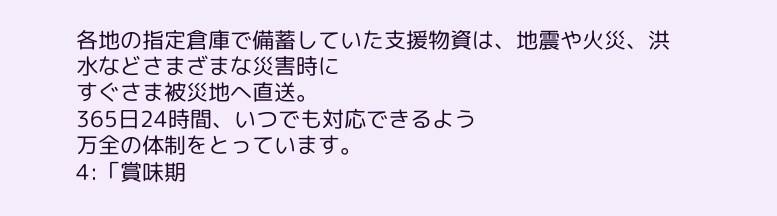各地の指定倉庫で備蓄していた支援物資は、地震や火災、洪水などさまざまな災害時に
すぐさま被災地へ直送。
365日24時間、いつでも対応できるよう
万全の体制をとっています。
4:「賞味期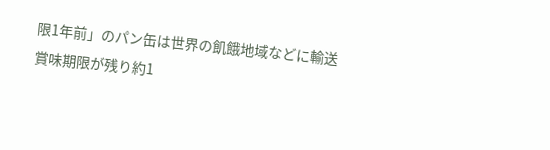限1年前」のパン缶は世界の飢餓地域などに輸送
賞味期限が残り約1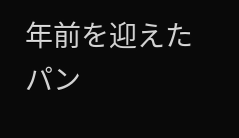年前を迎えたパン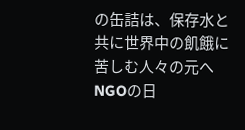の缶詰は、保存水と共に世界中の飢餓に苦しむ人々の元へNGOの日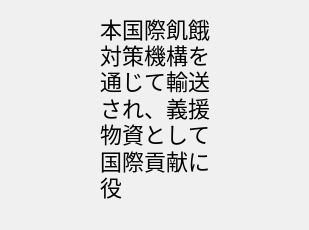本国際飢餓対策機構を通じて輸送され、義援物資として国際貢献に役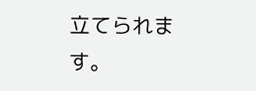立てられます。